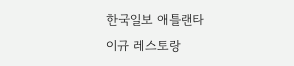한국일보 애틀랜타
이규 레스토랑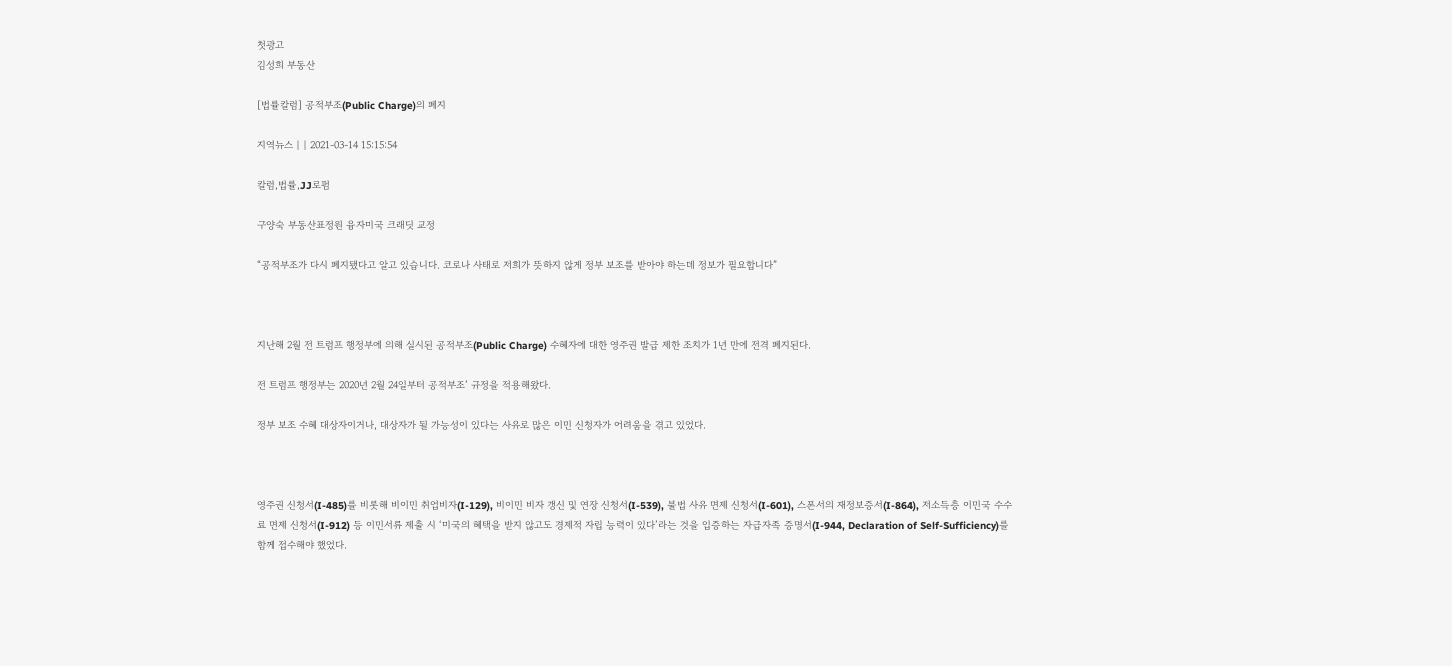첫광고
김성희 부동산

[법률칼럼] 공적부조(Public Charge)의 폐지

지역뉴스 | | 2021-03-14 15:15:54

칼럼,법률,JJ로펌

구양숙 부동산표정원 융자미국 크래딧 교정

“공적부조가 다시 폐지됐다고 알고 있습니다. 코로나 사태로 저희가 뜻하지 않게 정부 보조를 받아야 하는데 정보가 필요합니다”



지난해 2월 전 트럼프 행정부에 의해 실시된 공적부조(Public Charge) 수혜자에 대한 영주권 발급 제한 조치가 1년 만에 전격 폐지된다.

전 트럼프 행정부는 2020년 2월 24일부터 공적부조’ 규정을 적용해왔다.

정부 보조 수혜 대상자이거나, 대상자가 될 가능성이 있다는 사유로 많은 이민 신청자가 어려움을 겪고 있었다.



영주권 신청서(I-485)를 비롯해 비이민 취업비자(I-129), 비이민 비자 갱신 및 연장 신청서(I-539), 불법 사유 면제 신청서(I-601), 스폰서의 재정보증서(I-864), 저소득층 이민국 수수료 면제 신청서(I-912) 등 이민서류 제출 시 ‘미국의 혜택을 받지 않고도 경제적 자립 능력이 있다’라는 것을 입증하는 자급자족 증명서(I-944, Declaration of Self-Sufficiency)를 함께 접수해야 했었다.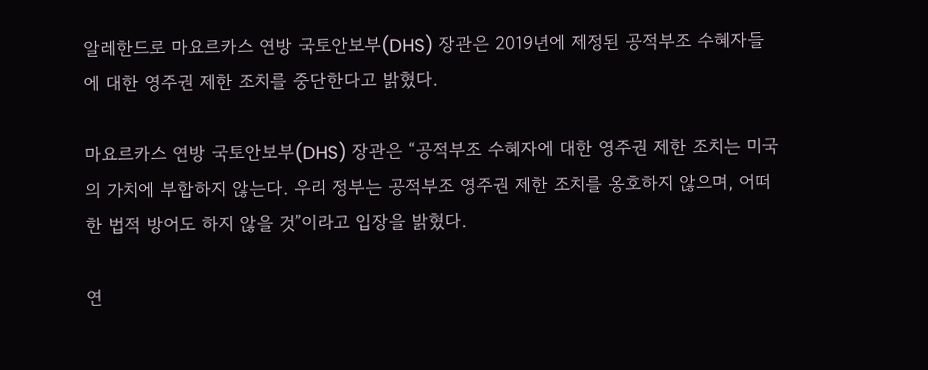알레한드로 마요르카스 연방 국토안보부(DHS) 장관은 2019년에 제정된 공적부조 수혜자들에 대한 영주권 제한 조치를 중단한다고 밝혔다.

마요르카스 연방 국토안보부(DHS) 장관은 “공적부조 수혜자에 대한 영주권 제한 조치는 미국의 가치에 부합하지 않는다. 우리 정부는 공적부조 영주권 제한 조치를 옹호하지 않으며, 어떠한 법적 방어도 하지 않을 것”이라고 입장을 밝혔다.

연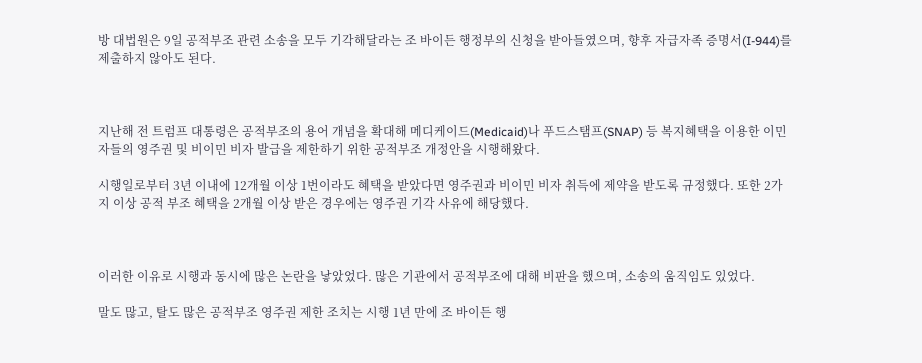방 대법원은 9일 공적부조 관련 소송을 모두 기각해달라는 조 바이든 행정부의 신청을 받아들였으며, 향후 자급자족 증명서(I-944)를 제출하지 않아도 된다.



지난해 전 트럼프 대통령은 공적부조의 용어 개념을 확대해 메디케이드(Medicaid)나 푸드스탬프(SNAP) 등 복지혜택을 이용한 이민자들의 영주권 및 비이민 비자 발급을 제한하기 위한 공적부조 개정안을 시행해왔다.

시행일로부터 3년 이내에 12개월 이상 1번이라도 혜택을 받았다면 영주권과 비이민 비자 취득에 제약을 받도록 규정했다. 또한 2가지 이상 공적 부조 혜택을 2개월 이상 받은 경우에는 영주권 기각 사유에 해당했다.



이러한 이유로 시행과 동시에 많은 논란을 낳았었다. 많은 기관에서 공적부조에 대해 비판을 했으며, 소송의 움직임도 있었다.

말도 많고, 탈도 많은 공적부조 영주권 제한 조치는 시행 1년 만에 조 바이든 행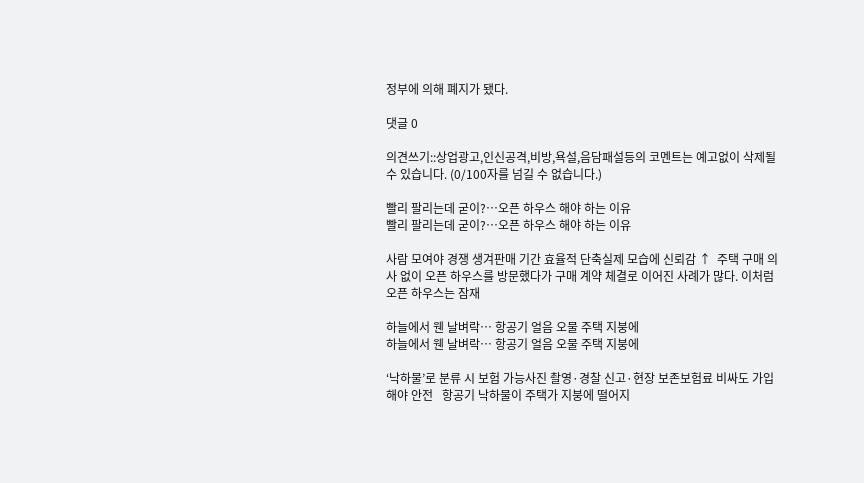정부에 의해 폐지가 됐다.

댓글 0

의견쓰기::상업광고,인신공격,비방,욕설,음담패설등의 코멘트는 예고없이 삭제될수 있습니다. (0/100자를 넘길 수 없습니다.)

빨리 팔리는데 굳이?…오픈 하우스 해야 하는 이유
빨리 팔리는데 굳이?…오픈 하우스 해야 하는 이유

사람 모여야 경쟁 생겨판매 기간 효율적 단축실제 모습에 신뢰감 ↑  주택 구매 의사 없이 오픈 하우스를 방문했다가 구매 계약 체결로 이어진 사례가 많다. 이처럼 오픈 하우스는 잠재

하늘에서 웬 날벼락… 항공기 얼음 오물 주택 지붕에
하늘에서 웬 날벼락… 항공기 얼음 오물 주택 지붕에

‘낙하물’로 분류 시 보험 가능사진 촬영·경찰 신고·현장 보존보험료 비싸도 가입해야 안전   항공기 낙하물이 주택가 지붕에 떨어지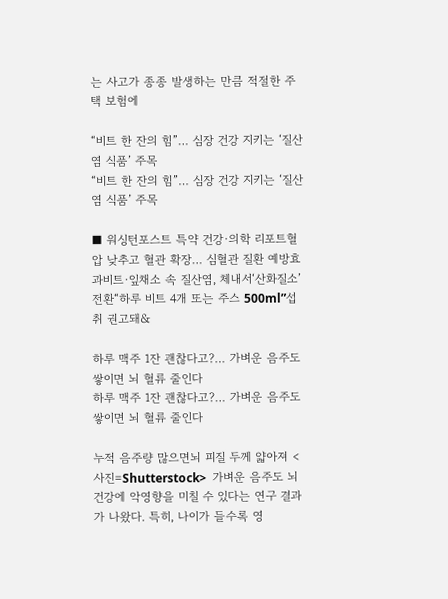는 사고가 종종 발생하는 만큼 적절한 주택 보험에

“비트 한 잔의 힘”… 심장 건강 지키는 ‘질산염 식품’ 주목
“비트 한 잔의 힘”… 심장 건강 지키는 ‘질산염 식품’ 주목

■ 워싱턴포스트 특약 건강·의학 리포트혈압 낮추고 혈관 확장… 심혈관 질환 예방효과비트·잎채소 속 질산염, 체내서‘산화질소’전환“하루 비트 4개 또는 주스 500ml”섭취 권고돼&

하루 맥주 1잔 괜찮다고?… 가벼운 음주도 쌓이면 뇌 혈류 줄인다
하루 맥주 1잔 괜찮다고?… 가벼운 음주도 쌓이면 뇌 혈류 줄인다

누적 음주량 많으면뇌 피질 두께 얇아져 <사진=Shutterstock>  가벼운 음주도 뇌 건강에 악영향을 미칠 수 있다는 연구 결과가 나왔다. 특히, 나이가 들수록 영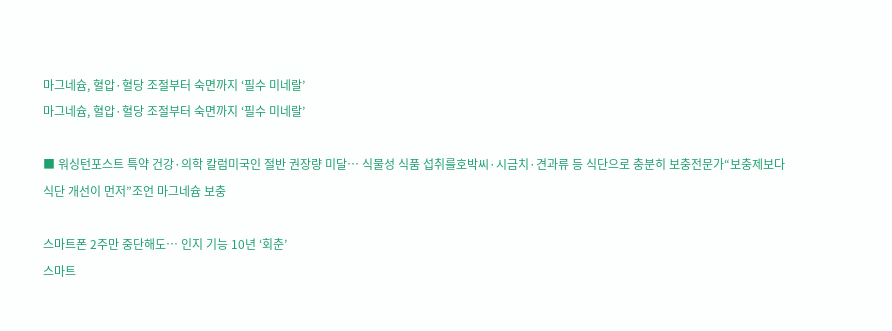마그네슘, 혈압·혈당 조절부터 숙면까지 ‘필수 미네랄’
마그네슘, 혈압·혈당 조절부터 숙면까지 ‘필수 미네랄’

■ 워싱턴포스트 특약 건강·의학 칼럼미국인 절반 권장량 미달… 식물성 식품 섭취를호박씨·시금치·견과류 등 식단으로 충분히 보충전문가“보충제보다 식단 개선이 먼저”조언 마그네슘 보충

스마트폰 2주만 중단해도… 인지 기능 10년 ‘회춘’
스마트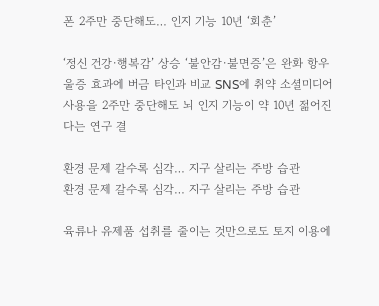폰 2주만 중단해도… 인지 기능 10년 ‘회춘’

‘정신 건강·행복감’ 상승 ‘불안감·불면증’은 완화 항우울증 효과에 버금 타인과 비교 SNS에 취약 소셜미디어 사용을 2주만 중단해도 뇌 인지 기능이 약 10년 젊어진다는 연구 결

환경 문제 갈수록 심각… 지구 살리는 주방 습관
환경 문제 갈수록 심각… 지구 살리는 주방 습관

육류나 유제품 섭취를 줄이는 것만으로도 토지 이용에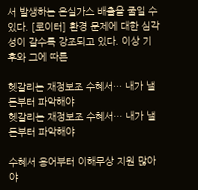서 발생하는 온실가스 배출을 줄일 수 있다. [로이터] 환경 문제에 대한 심각성이 갈수록 강조되고 있다. 이상 기후와 그에 따른

헷갈리는 재정보조 수혜서… 내가 낼 돈부터 파악해야
헷갈리는 재정보조 수혜서… 내가 낼 돈부터 파악해야

수혜서 용어부터 이해무상 지원 많아야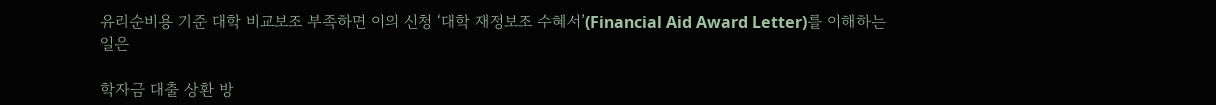유리순비용 기준 대학 비교보조 부족하면 이의 신청 ‘대학 재정보조 수혜서’(Financial Aid Award Letter)를 이해하는 일은

학자금 대출 상환 방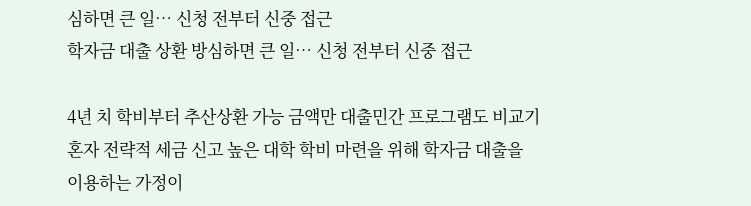심하면 큰 일… 신청 전부터 신중 접근
학자금 대출 상환 방심하면 큰 일… 신청 전부터 신중 접근

4년 치 학비부터 추산상환 가능 금액만 대출민간 프로그램도 비교기혼자 전략적 세금 신고 높은 대학 학비 마련을 위해 학자금 대출을 이용하는 가정이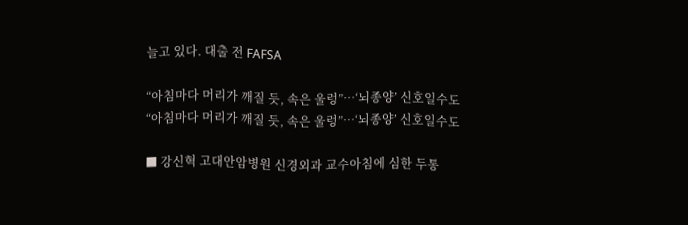늘고 있다. 대출 전 FAFSA

“아침마다 머리가 깨질 듯, 속은 울렁”…‘뇌종양’ 신호일수도
“아침마다 머리가 깨질 듯, 속은 울렁”…‘뇌종양’ 신호일수도

■ 강신혁 고대안암병원 신경외과 교수아침에 심한 두통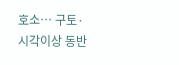호소… 구토·시각이상 동반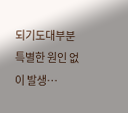되기도대부분 특별한 원인 없이 발생…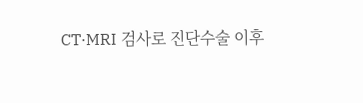CT·MRI 검사로 진단수술 이후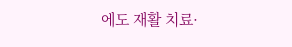에도 재활 치료·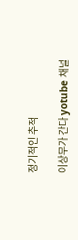정기적인 추적

이상무가 간다 yotube 채널